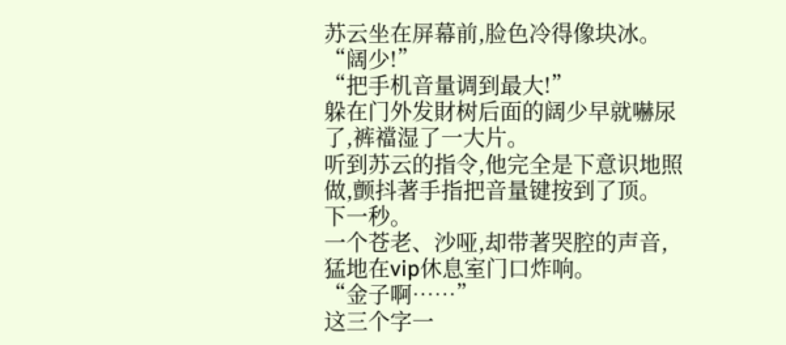苏云坐在屏幕前,脸色冷得像块冰。
“阔少!”
“把手机音量调到最大!”
躲在门外发財树后面的阔少早就嚇尿了,裤襠湿了一大片。
听到苏云的指令,他完全是下意识地照做,颤抖著手指把音量键按到了顶。
下一秒。
一个苍老、沙哑,却带著哭腔的声音,猛地在vip休息室门口炸响。
“金子啊……”
这三个字一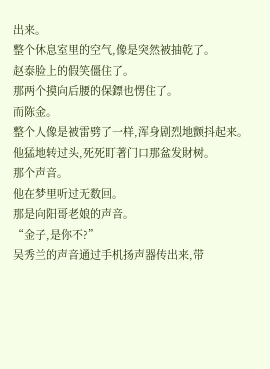出来。
整个休息室里的空气,像是突然被抽乾了。
赵泰脸上的假笑僵住了。
那两个摸向后腰的保鏢也愣住了。
而陈金。
整个人像是被雷劈了一样,浑身剧烈地颤抖起来。
他猛地转过头,死死盯著门口那盆发財树。
那个声音。
他在梦里听过无数回。
那是向阳哥老娘的声音。
“金子,是你不?”
吴秀兰的声音通过手机扬声器传出来,带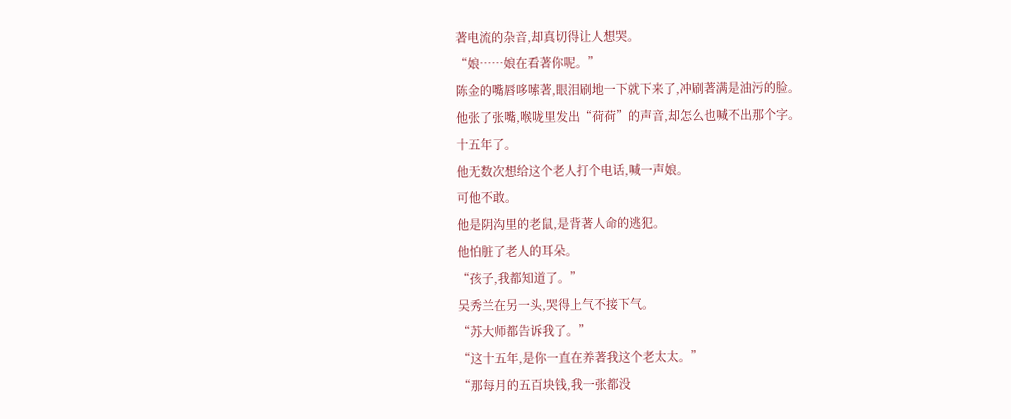著电流的杂音,却真切得让人想哭。
“娘……娘在看著你呢。”
陈金的嘴唇哆嗦著,眼泪刷地一下就下来了,冲刷著满是油污的脸。
他张了张嘴,喉咙里发出“荷荷”的声音,却怎么也喊不出那个字。
十五年了。
他无数次想给这个老人打个电话,喊一声娘。
可他不敢。
他是阴沟里的老鼠,是背著人命的逃犯。
他怕脏了老人的耳朵。
“孩子,我都知道了。”
吴秀兰在另一头,哭得上气不接下气。
“苏大师都告诉我了。”
“这十五年,是你一直在养著我这个老太太。”
“那每月的五百块钱,我一张都没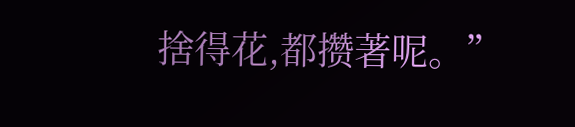捨得花,都攒著呢。”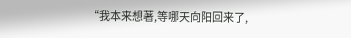“我本来想著,等哪天向阳回来了,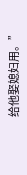给他娶媳妇用。”